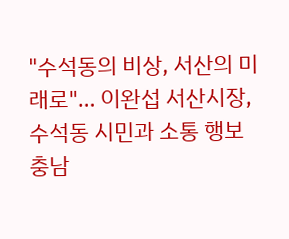"수석동의 비상, 서산의 미래로"… 이완섭 서산시장, 수석동 시민과 소통 행보
충남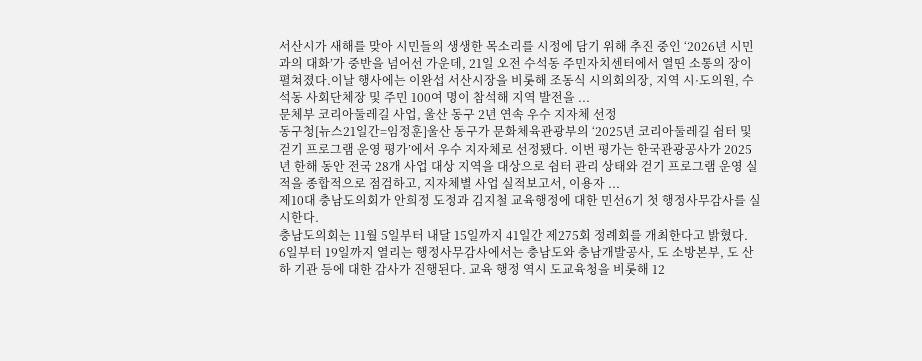서산시가 새해를 맞아 시민들의 생생한 목소리를 시정에 담기 위해 추진 중인 ‘2026년 시민과의 대화’가 중반을 넘어선 가운데, 21일 오전 수석동 주민자치센터에서 열띤 소통의 장이 펼쳐졌다.이날 행사에는 이완섭 서산시장을 비롯해 조동식 시의회의장, 지역 시·도의원, 수석동 사회단체장 및 주민 100여 명이 참석해 지역 발전을 ...
문체부 코리아둘레길 사업, 울산 동구 2년 연속 우수 지자체 선정
동구청[뉴스21일간=임정훈]울산 동구가 문화체육관광부의 ‘2025년 코리아둘레길 쉼터 및 걷기 프로그램 운영 평가’에서 우수 지자체로 선정됐다. 이번 평가는 한국관광공사가 2025년 한해 동안 전국 28개 사업 대상 지역을 대상으로 쉼터 관리 상태와 걷기 프로그램 운영 실적을 종합적으로 점검하고, 지자체별 사업 실적보고서, 이용자 ...
제10대 충남도의회가 안희정 도정과 김지철 교육행정에 대한 민선6기 첫 행정사무감사를 실시한다.
충남도의회는 11월 5일부터 내달 15일까지 41일간 제275회 정례회를 개최한다고 밝혔다.
6일부터 19일까지 열리는 행정사무감사에서는 충남도와 충남개발공사, 도 소방본부, 도 산하 기관 등에 대한 감사가 진행된다. 교육 행정 역시 도교육청을 비롯해 12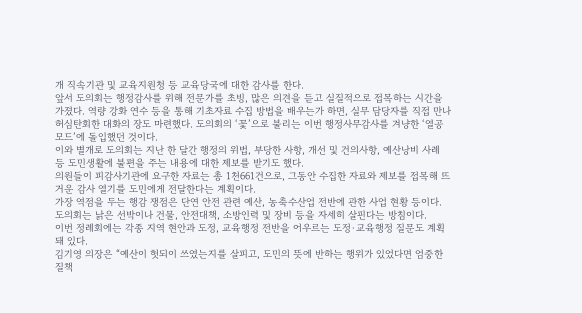개 직속기관 및 교육지원청 등 교육당국에 대한 감사를 한다.
앞서 도의회는 행정감사를 위해 전문가를 초빙, 많은 의견을 듣고 실질적으로 접목하는 시간을 가졌다. 역량 강화 연수 등을 통해 기초자료 수집 방법을 배우는가 하면, 실무 담당자를 직접 만나 허심탄회한 대화의 장도 마련했다. 도의회의 ‘꽃’으로 불리는 이번 행정사무감사를 겨냥한 ‘열공 모드’에 돌입했던 것이다.
이와 별개로 도의회는 지난 한 달간 행정의 위법, 부당한 사항, 개선 및 건의사항, 예산낭비 사례 등 도민생활에 불편을 주는 내용에 대한 제보를 받기도 했다.
의원들이 피감사기관에 요구한 자료는 총 1천661건으로, 그동안 수집한 자료와 제보를 접목해 뜨거운 감사 열기를 도민에게 전달한다는 계획이다.
가장 역점을 두는 행감 쟁점은 단연 안전 관련 예산, 농축수산업 전반에 관한 사업 현황 등이다. 도의회는 낡은 선박이나 건물, 안전대책, 소방인력 및 장비 등을 자세히 살핀다는 방침이다.
이번 정례회에는 각종 지역 현안과 도정, 교육행정 전반을 어우르는 도정·교육행정 질문도 계획돼 있다.
김기영 의장은 “예산이 헛되이 쓰였는지를 살피고, 도민의 뜻에 반하는 행위가 있었다면 엄중한 질책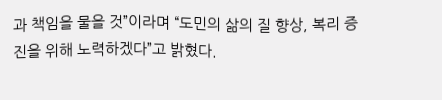과 책임을 물을 것”이라며 “도민의 삶의 질 향상, 복리 증진을 위해 노력하겠다”고 밝혔다.